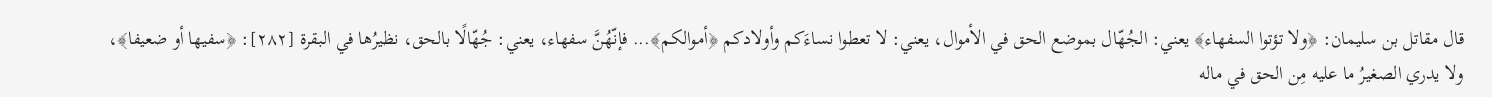قال مقاتل بن سليمان: ﴿ولا تؤتوا السفهاء﴾ يعني: الجُهّال بموضع الحق في الأموال، يعني: لا تعطوا نساءَكم وأولادكم ﴿أموالكم﴾... فإنّهُنَّ سفهاء، يعني: جُهّالًا بالحق، نظيرُها في البقرة [٢٨٢]: ﴿سفيها أو ضعيفا﴾، ولا يدري الصغيرُ ما عليه مِن الحق في ماله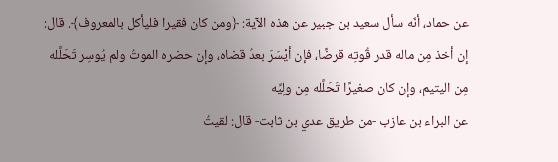عن حماد، أنّه سأل سعيد بن جبير عن هذه الآية: ﴿ومن كان فقيرا فليأكل بالمعروف﴾. قال: إن أخذ مِن ماله قدر قُوتِه قرضًا، فإن أيْسَرَ بعدُ قضاه، وإن حضره الموتُ ولم يُوسِر تَحَلَّله مِن اليتيم، وإن كان صغيرًا تَحَلَّله مِن ولِيِّه
عن البراء بن عازب -من طريق عدي بن ثابت- قال: لقيتُ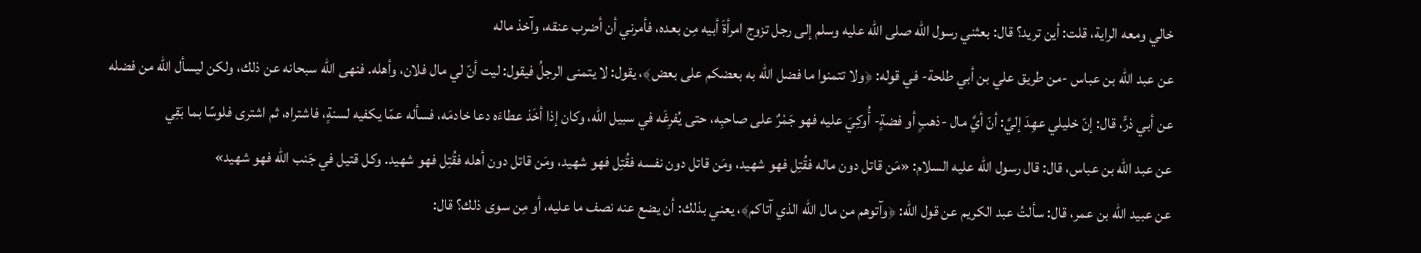خالي ومعه الراية، قلت: أين تريد؟ قال: بعثني رسول الله صلى الله عليه وسلم إلى رجل تزوج امرأةَ أبيه مِن بعده، فأمرني أن أضرب عنقه، وآخذ ماله
عن عبد الله بن عباس -من طريق علي بن أبي طلحة- في قوله: ﴿ولا تتمنوا ما فضل الله به بعضكم على بعض﴾، يقول: لا يتمنى الرجلُ فيقول: ليت أنّ لي مال فلان، وأهله. فنهى الله سبحانه عن ذلك، ولكن ليسأل الله من فضله
عن أبي ذرٍّ، قال: إنّ خليلي عهِدَ إليَّ: أنّ أيَّ مال -ذهبٍ أو فضةٍ- أُوكِيَ عليه فهو جَمْرٌ على صاحبِه، حتى يُفرِغَه في سبيل الله، وكان إذا أخَذ عطاءَه دعا خادمَه، فسأله عمّا يكفيه لسنةٍ، فاشتراه، ثم اشترى فلوسًا بما بَقِي
عن عبد الله بن عباس، قال: قال رسول الله عليه السلام: «مَن قاتل دون ماله فقُتِل فهو شهيد، ومَن قاتل دون نفسه فقُتِل فهو شهيد، ومَن قاتل دون أهله فقُتِل فهو شهيد. وكل قتيل في جَنب الله فهو شهيد»
عن عبيد الله بن عمر، قال: سألتُ عبد الكريم عن قول الله: ﴿وآتوهم من مال الله الذي آتاكم﴾، يعني بذلك: أن يضع عنه نصف ما عليه، أو مِن سوى ذلك؟ قال: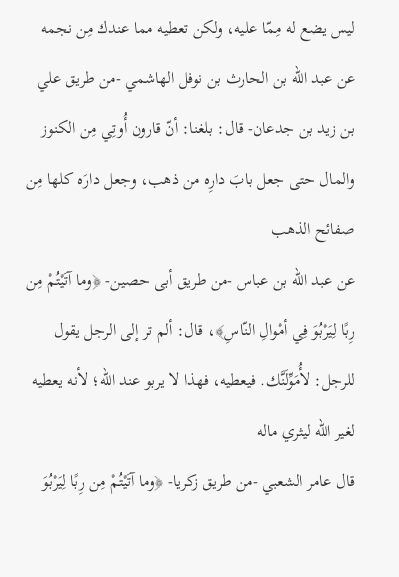ليس يضع له مِمّا عليه، ولكن تعطيه مما عندك مِن نجمه
عن عبد الله بن الحارث بن نوفل الهاشمي -من طريق علي بن زيد بن جدعان- قال: بلغنا: أنّ قارون أُوتِي مِن الكنوز والمال حتى جعل بابَ دارِه من ذهب، وجعل دارَه كلها مِن صفائح الذهب
عن عبد الله بن عباس -من طريق أبى حصين- ﴿وما آتَيْتُمْ مِن رِبًا لِيَرْبُوَ فِي أمْوالِ النّاسِ﴾، قال: ألم تر إلى الرجل يقول للرجل: لأُمَوِّلَنَّك. فيعطيه، فهذا لا يربو عند الله؛ لأنه يعطيه لغير الله ليثري ماله
قال عامر الشعبي -من طريق زكريا- ﴿وما آتَيْتُمْ مِن رِبًا لِيَرْبُوَ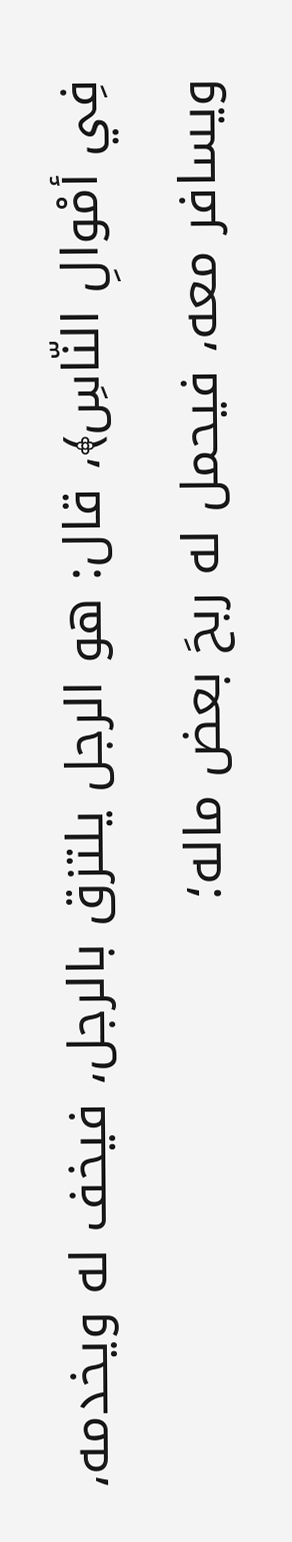فِي أمْوالِ النّاسِ﴾، قال: هو الرجل يلتزق بالرجل، فيخف له ويخدمه، ويسافر معه، فيحمل له ربحَ بعض ماله؛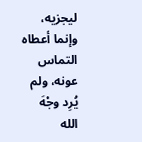ليجزيه، وإنما أعطاه التماس عونه، ولم يُرِد وجْهَ الله